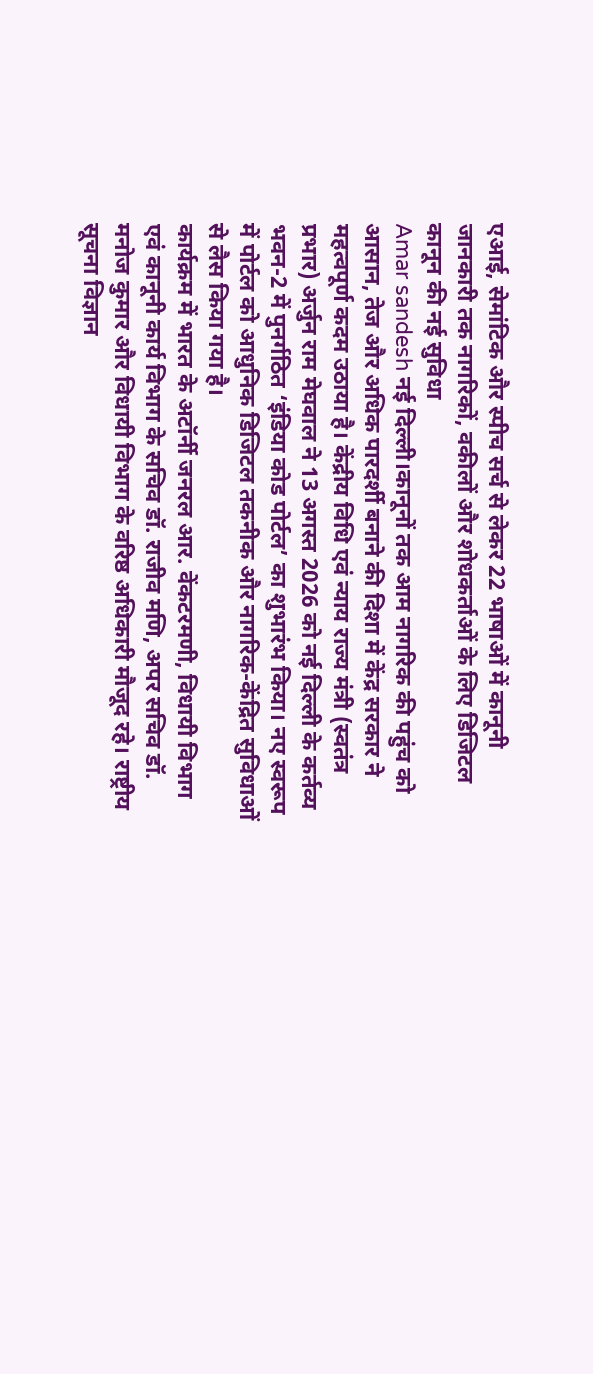एआई, सेमांटिक और स्पीच सर्च से लेकर 22 भाषाओं में कानूनी जानकारी तक नागरिकों, वकीलों और शोधकर्ताओं के लिए डिजिटल कानून की नई सुविधा
Amar sandesh नई दिल्ली।कानूनों तक आम नागरिक की पहुंच को आसान, तेज और अधिक पारदर्शी बनाने की दिशा में केंद्र सरकार ने महत्वपूर्ण कदम उठाया है। केंद्रीय विधि एवं न्याय राज्य मंत्री (स्वतंत्र प्रभार) अर्जुन राम मेघवाल ने 13 अगस्त 2026 को नई दिल्ली के कर्तव्य भवन-2 में पुनर्गठित ‘इंडिया कोड पोर्टल’ का शुभारंभ किया। नए स्वरूप में पोर्टल को आधुनिक डिजिटल तकनीक और नागरिक-केंद्रित सुविधाओं से लैस किया गया है।
कार्यक्रम में भारत के अटॉर्नी जनरल आर. वेंकटरमणी, विधायी विभाग एवं कानूनी कार्य विभाग के सचिव डॉ. राजीव मणि, अपर सचिव डॉ. मनोज कुमार और विधायी विभाग के वरिष्ठ अधिकारी मौजूद रहे। राष्ट्रीय सूचना विज्ञान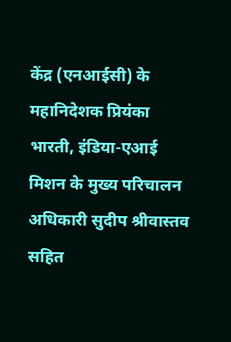केंद्र (एनआईसी) के महानिदेशक प्रियंका भारती, इंडिया-एआई मिशन के मुख्य परिचालन अधिकारी सुदीप श्रीवास्तव सहित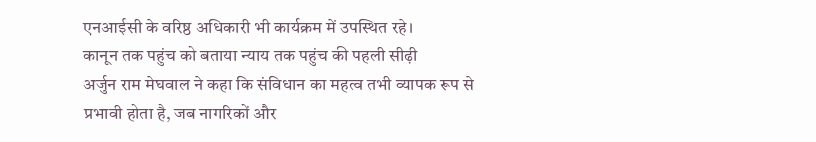एनआईसी के वरिष्ठ अधिकारी भी कार्यक्रम में उपस्थित रहे।
कानून तक पहुंच को बताया न्याय तक पहुंच की पहली सीढ़ी
अर्जुन राम मेघवाल ने कहा कि संविधान का महत्व तभी व्यापक रूप से प्रभावी होता है, जब नागरिकों और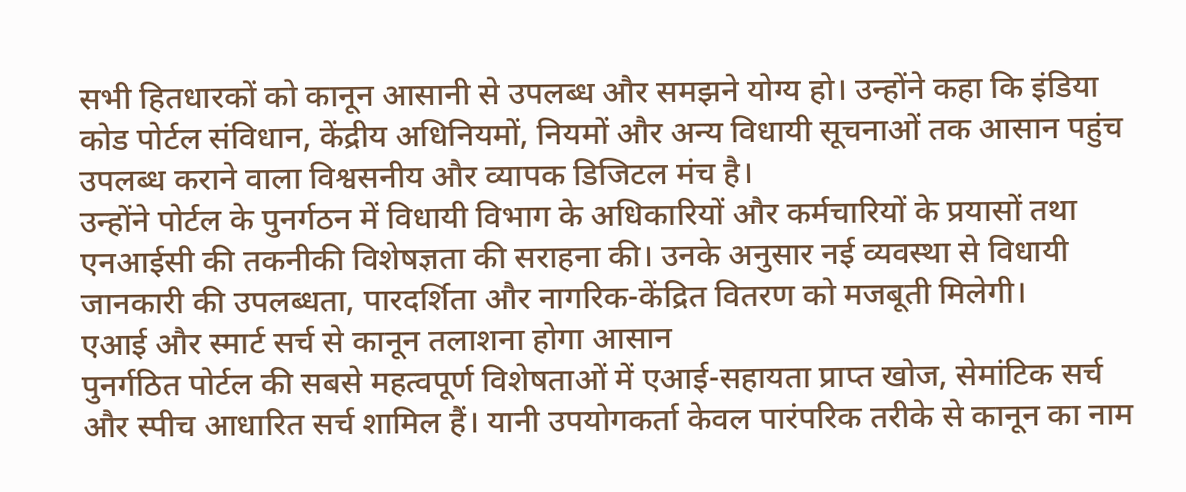सभी हितधारकों को कानून आसानी से उपलब्ध और समझने योग्य हो। उन्होंने कहा कि इंडिया कोड पोर्टल संविधान, केंद्रीय अधिनियमों, नियमों और अन्य विधायी सूचनाओं तक आसान पहुंच उपलब्ध कराने वाला विश्वसनीय और व्यापक डिजिटल मंच है।
उन्होंने पोर्टल के पुनर्गठन में विधायी विभाग के अधिकारियों और कर्मचारियों के प्रयासों तथा एनआईसी की तकनीकी विशेषज्ञता की सराहना की। उनके अनुसार नई व्यवस्था से विधायी जानकारी की उपलब्धता, पारदर्शिता और नागरिक-केंद्रित वितरण को मजबूती मिलेगी।
एआई और स्मार्ट सर्च से कानून तलाशना होगा आसान
पुनर्गठित पोर्टल की सबसे महत्वपूर्ण विशेषताओं में एआई-सहायता प्राप्त खोज, सेमांटिक सर्च और स्पीच आधारित सर्च शामिल हैं। यानी उपयोगकर्ता केवल पारंपरिक तरीके से कानून का नाम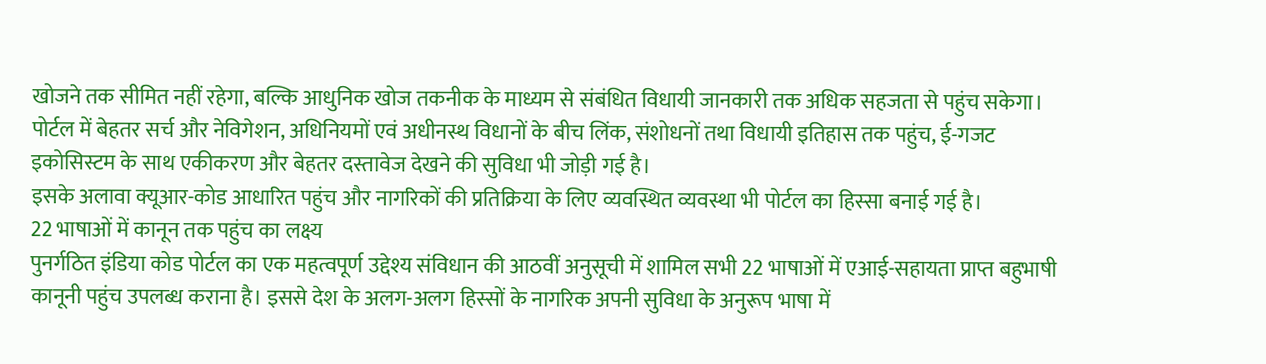खोजने तक सीमित नहीं रहेगा, बल्कि आधुनिक खोज तकनीक के माध्यम से संबंधित विधायी जानकारी तक अधिक सहजता से पहुंच सकेगा।
पोर्टल में बेहतर सर्च और नेविगेशन, अधिनियमों एवं अधीनस्थ विधानों के बीच लिंक, संशोधनों तथा विधायी इतिहास तक पहुंच, ई-गजट इकोसिस्टम के साथ एकीकरण और बेहतर दस्तावेज देखने की सुविधा भी जोड़ी गई है।
इसके अलावा क्यूआर-कोड आधारित पहुंच और नागरिकों की प्रतिक्रिया के लिए व्यवस्थित व्यवस्था भी पोर्टल का हिस्सा बनाई गई है।
22 भाषाओं में कानून तक पहुंच का लक्ष्य
पुनर्गठित इंडिया कोड पोर्टल का एक महत्वपूर्ण उद्देश्य संविधान की आठवीं अनुसूची में शामिल सभी 22 भाषाओं में एआई-सहायता प्राप्त बहुभाषी कानूनी पहुंच उपलब्ध कराना है। इससे देश के अलग-अलग हिस्सों के नागरिक अपनी सुविधा के अनुरूप भाषा में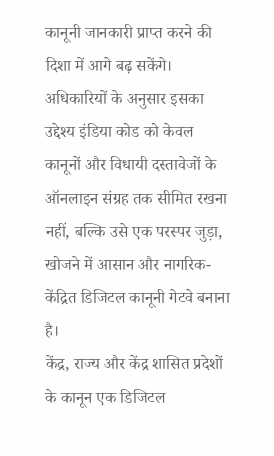कानूनी जानकारी प्राप्त करने की दिशा में आगे बढ़ सकेंगे।
अधिकारियों के अनुसार इसका उद्देश्य इंडिया कोड को केवल कानूनों और विधायी दस्तावेजों के ऑनलाइन संग्रह तक सीमित रखना नहीं, बल्कि उसे एक परस्पर जुड़ा, खोजने में आसान और नागरिक-केंद्रित डिजिटल कानूनी गेटवे बनाना है।
केंद्र, राज्य और केंद्र शासित प्रदेशों के कानून एक डिजिटल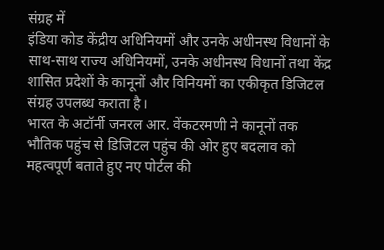संग्रह में
इंडिया कोड केंद्रीय अधिनियमों और उनके अधीनस्थ विधानों के साथ-साथ राज्य अधिनियमों, उनके अधीनस्थ विधानों तथा केंद्र शासित प्रदेशों के कानूनों और विनियमों का एकीकृत डिजिटल संग्रह उपलब्ध कराता है।
भारत के अटॉर्नी जनरल आर. वेंकटरमणी ने कानूनों तक भौतिक पहुंच से डिजिटल पहुंच की ओर हुए बदलाव को महत्वपूर्ण बताते हुए नए पोर्टल की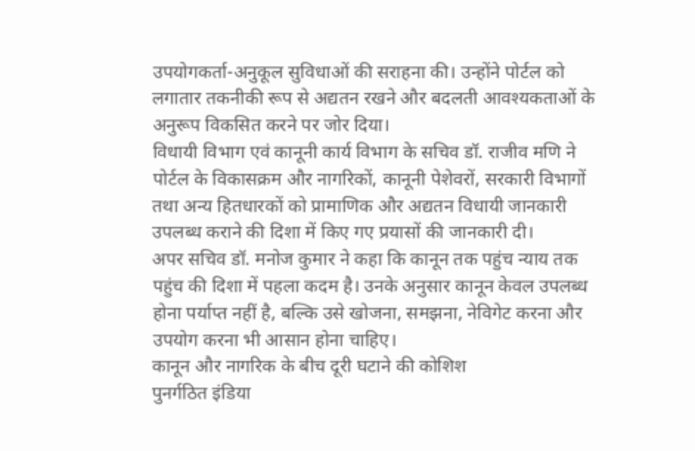उपयोगकर्ता-अनुकूल सुविधाओं की सराहना की। उन्होंने पोर्टल को लगातार तकनीकी रूप से अद्यतन रखने और बदलती आवश्यकताओं के अनुरूप विकसित करने पर जोर दिया।
विधायी विभाग एवं कानूनी कार्य विभाग के सचिव डॉ. राजीव मणि ने पोर्टल के विकासक्रम और नागरिकों, कानूनी पेशेवरों, सरकारी विभागों तथा अन्य हितधारकों को प्रामाणिक और अद्यतन विधायी जानकारी उपलब्ध कराने की दिशा में किए गए प्रयासों की जानकारी दी।
अपर सचिव डॉ. मनोज कुमार ने कहा कि कानून तक पहुंच न्याय तक पहुंच की दिशा में पहला कदम है। उनके अनुसार कानून केवल उपलब्ध होना पर्याप्त नहीं है, बल्कि उसे खोजना, समझना, नेविगेट करना और उपयोग करना भी आसान होना चाहिए।
कानून और नागरिक के बीच दूरी घटाने की कोशिश
पुनर्गठित इंडिया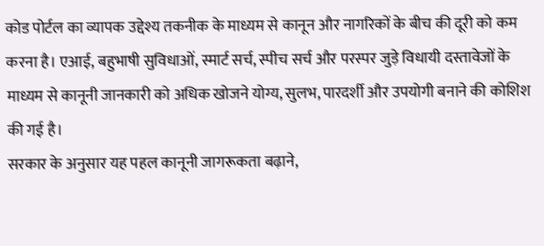कोड पोर्टल का व्यापक उद्देश्य तकनीक के माध्यम से कानून और नागरिकों के बीच की दूरी को कम करना है। एआई, बहुभाषी सुविधाओं, स्मार्ट सर्च, स्पीच सर्च और परस्पर जुड़े विधायी दस्तावेजों के माध्यम से कानूनी जानकारी को अधिक खोजने योग्य, सुलभ, पारदर्शी और उपयोगी बनाने की कोशिश की गई है।
सरकार के अनुसार यह पहल कानूनी जागरूकता बढ़ाने,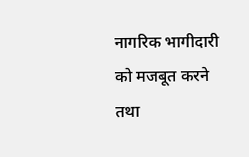नागरिक भागीदारी को मजबूत करने तथा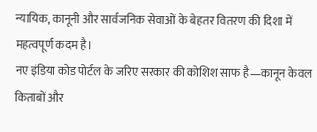न्यायिक, कानूनी और सार्वजनिक सेवाओं के बेहतर वितरण की दिशा में महत्वपूर्ण कदम है।
नए इंडिया कोड पोर्टल के जरिए सरकार की कोशिश साफ है—कानून केवल किताबों और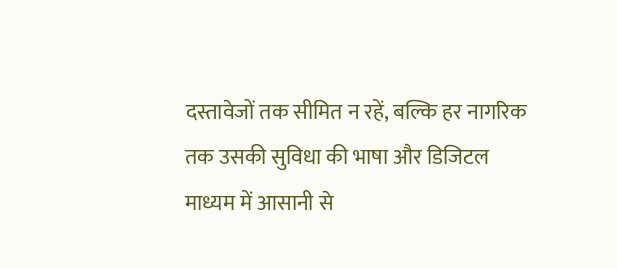दस्तावेजों तक सीमित न रहें, बल्कि हर नागरिक तक उसकी सुविधा की भाषा और डिजिटल माध्यम में आसानी से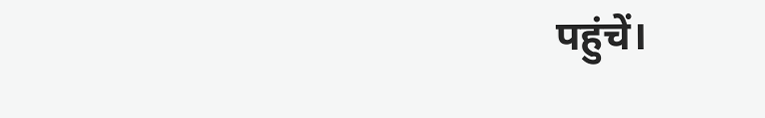पहुंचें।